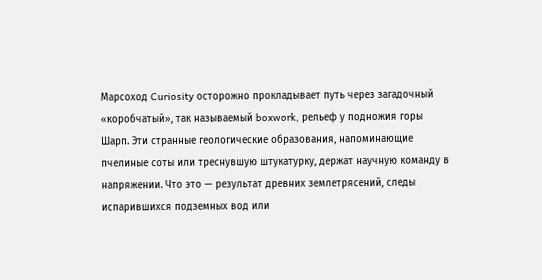Марсоход Curiosity осторожно прокладывает путь через загадочный «коробчатый», так называемый boxwork, рельеф у подножия горы Шарп. Эти странные геологические образования, напоминающие пчелиные соты или треснувшую штукатурку, держат научную команду в напряжении. Что это — результат древних землетрясений, следы испарившихся подземных вод или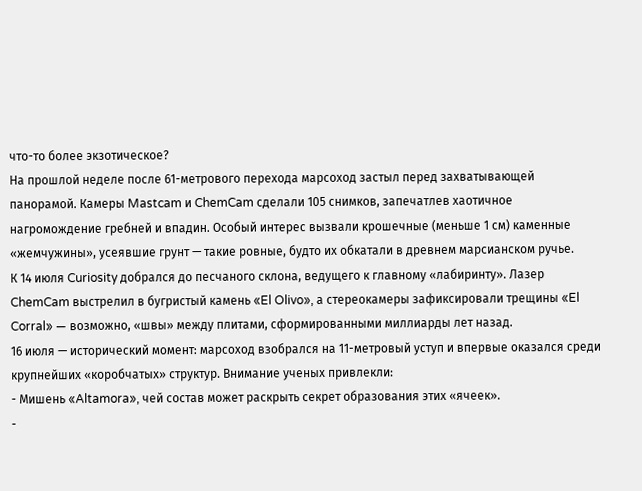что-то более экзотическое?
На прошлой неделе после 61-метрового перехода марсоход застыл перед захватывающей панорамой. Камеры Mastcam и ChemCam сделали 105 снимков, запечатлев хаотичное нагромождение гребней и впадин. Особый интерес вызвали крошечные (меньше 1 см) каменные «жемчужины», усеявшие грунт — такие ровные, будто их обкатали в древнем марсианском ручье.
К 14 июля Curiosity добрался до песчаного склона, ведущего к главному «лабиринту». Лазер ChemCam выстрелил в бугристый камень «El Olivo», а стереокамеры зафиксировали трещины «El Corral» — возможно, «швы» между плитами, сформированными миллиарды лет назад.
16 июля — исторический момент: марсоход взобрался на 11-метровый уступ и впервые оказался среди крупнейших «коробчатых» структур. Внимание ученых привлекли:
- Мишень «Altamora», чей состав может раскрыть секрет образования этих «ячеек».
-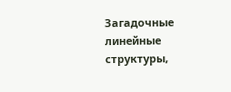Загадочные линейные структуры,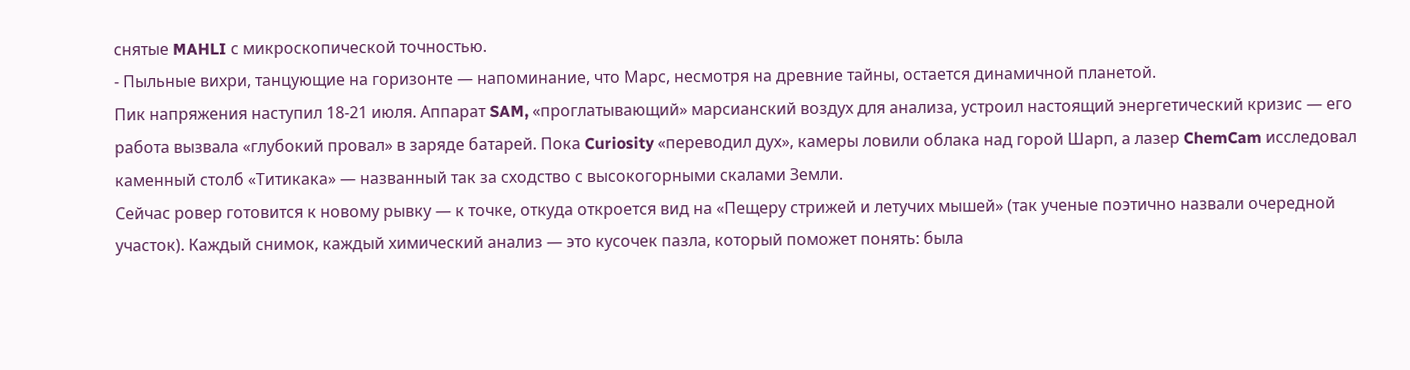снятые MAHLI с микроскопической точностью.
- Пыльные вихри, танцующие на горизонте — напоминание, что Марс, несмотря на древние тайны, остается динамичной планетой.
Пик напряжения наступил 18-21 июля. Аппарат SAM, «проглатывающий» марсианский воздух для анализа, устроил настоящий энергетический кризис — его работа вызвала «глубокий провал» в заряде батарей. Пока Curiosity «переводил дух», камеры ловили облака над горой Шарп, а лазер ChemCam исследовал каменный столб «Титикака» — названный так за сходство с высокогорными скалами Земли.
Сейчас ровер готовится к новому рывку — к точке, откуда откроется вид на «Пещеру стрижей и летучих мышей» (так ученые поэтично назвали очередной участок). Каждый снимок, каждый химический анализ — это кусочек пазла, который поможет понять: была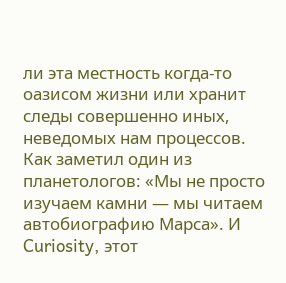ли эта местность когда-то оазисом жизни или хранит следы совершенно иных, неведомых нам процессов.
Как заметил один из планетологов: «Мы не просто изучаем камни — мы читаем автобиографию Марса». И Curiosity, этот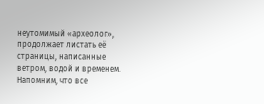неутомимый «археолог», продолжает листать её страницы, написанные ветром, водой и временем.
Напомним, что все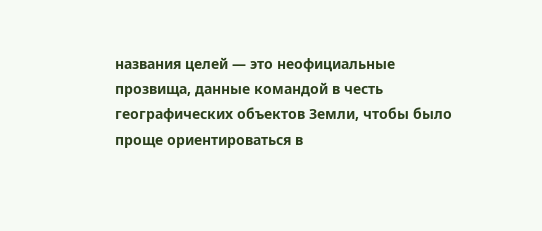названия целей — это неофициальные прозвища, данные командой в честь географических объектов Земли, чтобы было проще ориентироваться в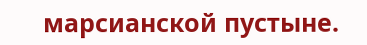марсианской пустыне.